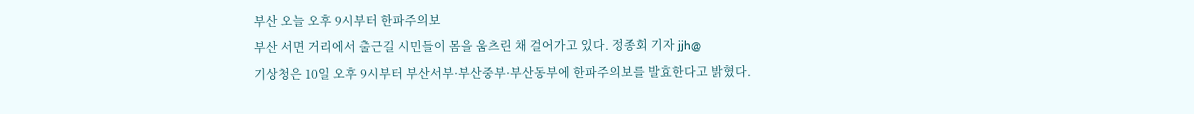부산 오늘 오후 9시부터 한파주의보
부산 서면 거리에서 출근길 시민들이 몸을 움츠린 채 걸어가고 있다. 정종회 기자 jjh@
기상청은 10일 오후 9시부터 부산서부·부산중부·부산동부에 한파주의보를 발효한다고 밝혔다.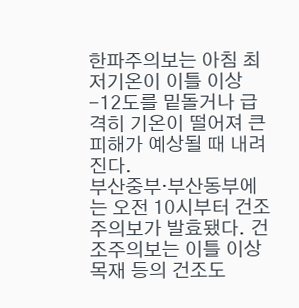한파주의보는 아침 최저기온이 이틀 이상 -12도를 밑돌거나 급격히 기온이 떨어져 큰 피해가 예상될 때 내려진다.
부산중부·부산동부에는 오전 10시부터 건조주의보가 발효됐다. 건조주의보는 이틀 이상 목재 등의 건조도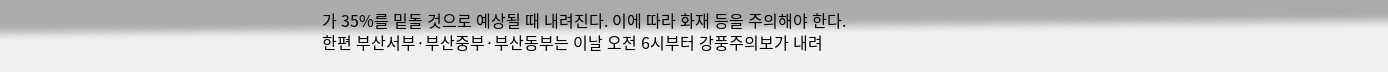가 35%를 밑돌 것으로 예상될 때 내려진다. 이에 따라 화재 등을 주의해야 한다.
한편 부산서부·부산중부·부산동부는 이날 오전 6시부터 강풍주의보가 내려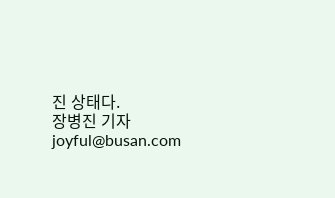진 상태다.
장병진 기자 joyful@busan.com